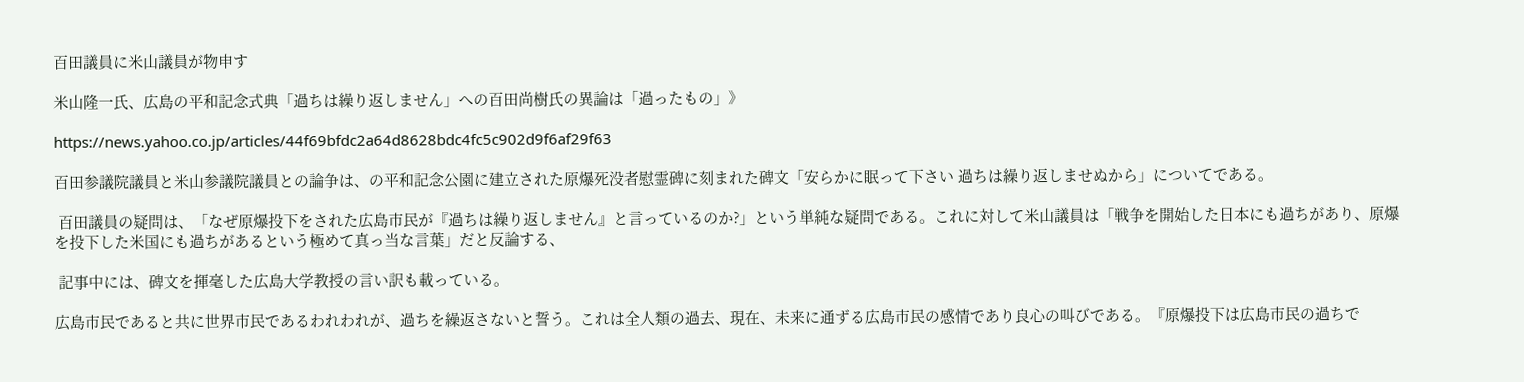百田議員に米山議員が物申す

米山隆一氏、広島の平和記念式典「過ちは繰り返しません」への百田尚樹氏の異論は「過ったもの」》

https://news.yahoo.co.jp/articles/44f69bfdc2a64d8628bdc4fc5c902d9f6af29f63

百田参議院議員と米山参議院議員との論争は、の平和記念公園に建立された原爆死没者慰霊碑に刻まれた碑文「安らかに眠って下さい 過ちは繰り返しませぬから」についてである。

 百田議員の疑問は、「なぜ原爆投下をされた広島市民が『過ちは繰り返しません』と言っているのか?」という単純な疑問である。これに対して米山議員は「戦争を開始した日本にも過ちがあり、原爆を投下した米国にも過ちがあるという極めて真っ当な言葉」だと反論する、

 記事中には、碑文を揮毫した広島大学教授の言い訳も載っている。

広島市民であると共に世界市民であるわれわれが、過ちを繰返さないと誓う。これは全人類の過去、現在、未来に通ずる広島市民の感情であり良心の叫びである。『原爆投下は広島市民の過ちで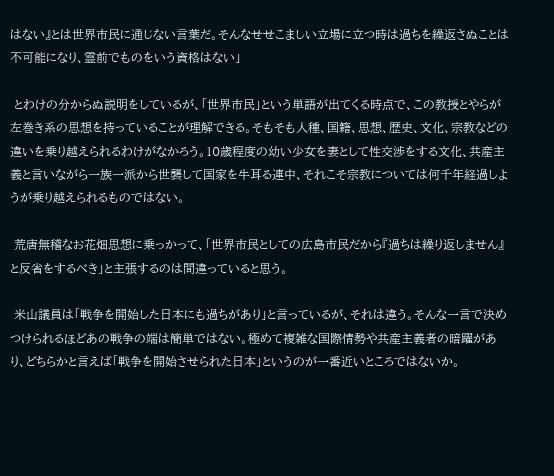はない』とは世界市民に通じない言葉だ。そんなせせこましい立場に立つ時は過ちを繰返さぬことは不可能になり、霊前でものをいう資格はない」

 とわけの分からぬ説明をしているが、「世界市民」という単語が出てくる時点で、この教授とやらが左巻き系の思想を持っていることが理解できる。そもそも人種、国籍、思想、歴史、文化、宗教などの違いを乗り越えられるわけがなかろう。10歳程度の幼い少女を妻として性交渉をする文化、共産主義と言いながら一族一派から世襲して国家を牛耳る連中、それこそ宗教については何千年経過しようが乗り越えられるものではない。

 荒唐無稽なお花畑思想に乗っかって、「世界市民としての広島市民だから『過ちは繰り返しません』と反省をするべき」と主張するのは間違っていると思う。

 米山議員は「戦争を開始した日本にも過ちがあり」と言っているが、それは違う。そんな一言で決めつけられるほどあの戦争の端は簡単ではない。極めて複雑な国際情勢や共産主義者の暗躍があり、どちらかと言えば「戦争を開始させられた日本」というのが一番近いところではないか。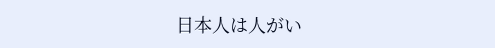日本人は人がい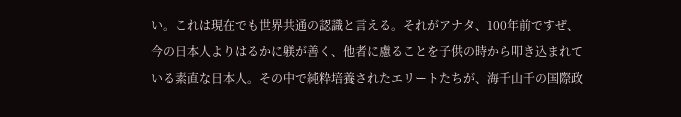い。これは現在でも世界共通の認識と言える。それがアナタ、100年前ですぜ、今の日本人よりはるかに躾が善く、他者に慮ることを子供の時から叩き込まれている素直な日本人。その中で純粋培養されたエリートたちが、海千山千の国際政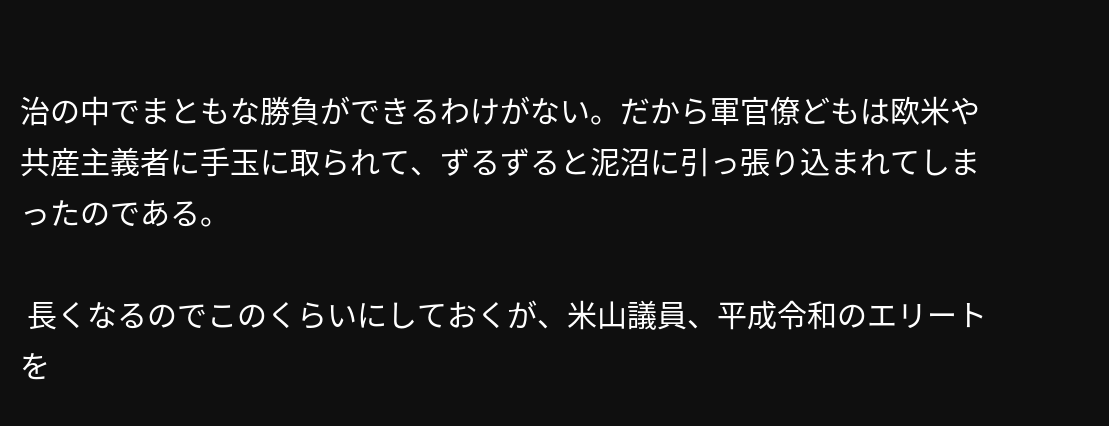治の中でまともな勝負ができるわけがない。だから軍官僚どもは欧米や共産主義者に手玉に取られて、ずるずると泥沼に引っ張り込まれてしまったのである。

 長くなるのでこのくらいにしておくが、米山議員、平成令和のエリートを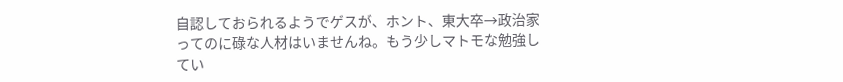自認しておられるようでゲスが、ホント、東大卒→政治家ってのに碌な人材はいませんね。もう少しマトモな勉強してい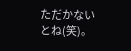ただかないとね(笑)。